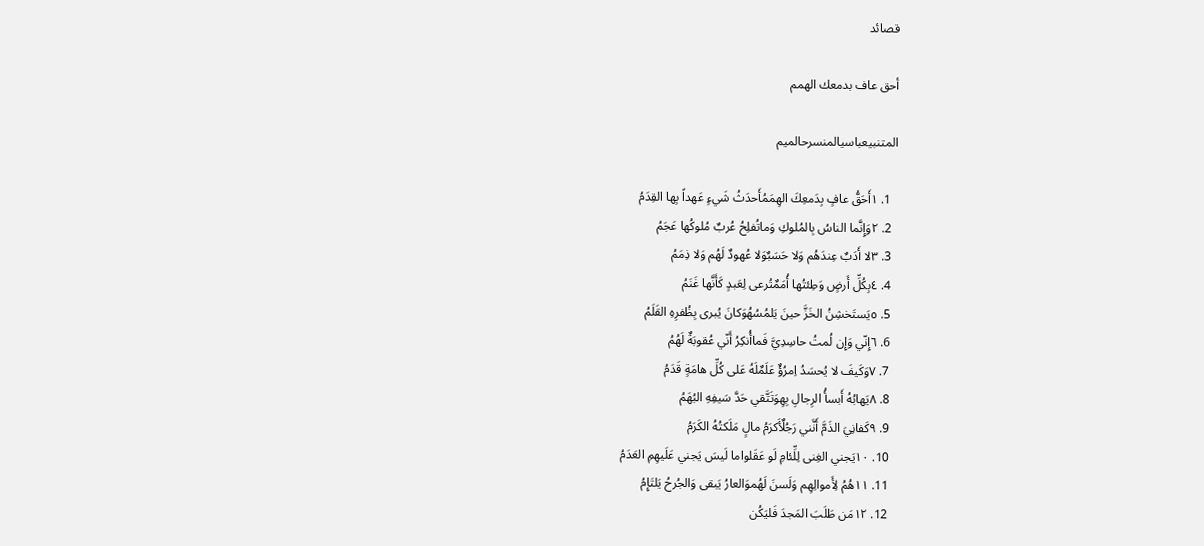قصائد

أحق عاف بدمعك الهمم

المتنبيعباسيالمنسرحالميم

  1. ١أَحَقُّ عافٍ بِدَمعِكَ الهِمَمُأَحدَثُ شَيءٍ عَهداً بِها القِدَمُ
  2. ٢وَإِنَّما الناسُ بِالمُلوكِ وَماتُفلِحُ عُربٌ مُلوكُها عَجَمُ
  3. ٣لا أَدَبٌ عِندَهُم وَلا حَسَبٌوَلا عُهودٌ لَهُم وَلا ذِمَمُ
  4. ٤بِكُلِّ أَرضٍ وَطِئتُها أُمَمٌتُرعى لِعَبدٍ كَأَنَّها غَنَمُ
  5. ٥يَستَخشِنُ الخَزَّ حينَ يَلمُسُهُوَكانَ يُبرى بِظُفرِهِ القَلَمُ
  6. ٦إِنّي وَإِن لُمتُ حاسِدِيَّ فَماأُنكِرُ أَنّي عُقوبَةٌ لَهُمُ
  7. ٧وَكَيفَ لا يُحسَدُ اِمرُؤٌ عَلَمٌلَهُ عَلى كُلِّ هامَةٍ قَدَمُ
  8. ٨يَهابُهُ أَبسأُ الرِجالِ بِهِوَتَتَّقي حَدَّ سَيفِهِ البُهَمُ
  9. ٩كَفانِيَ الذَمَّ أَنَّني رَجُلٌأَكرَمُ مالٍ مَلَكتُهُ الكَرَمُ
  10. ١٠يَجني الغِنى لِلِّئامِ لَو عَقَلواما لَيسَ يَجني عَلَيهِمِ العَدَمُ
  11. ١١هُمُ لِأَموالِهِم وَلَسنَ لَهُموَالعارُ يَبقى وَالجُرحُ يَلتَإِمُ
  12. ١٢مَن طَلَبَ المَجدَ فَليَكُن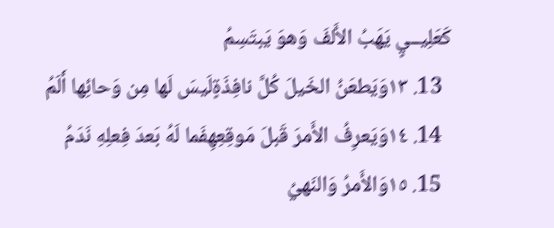كَعَلِيــيٍ يَهَبُ الأَلفَ وَهوَ يَبتَسِمُ
  13. ١٣وَيَطعَنُ الخَيلَ كُلَّ نافِذَةٍلَيسَ لَها مِن وَحائِها أَلَمُ
  14. ١٤وَيَعرِفُ الأَمرَ قَبلَ مَوقِعِهِفَما لَهُ بَعدَ فِعلِهِ نَدَمُ
  15. ١٥وَالأَمرُ وَالنَهيُ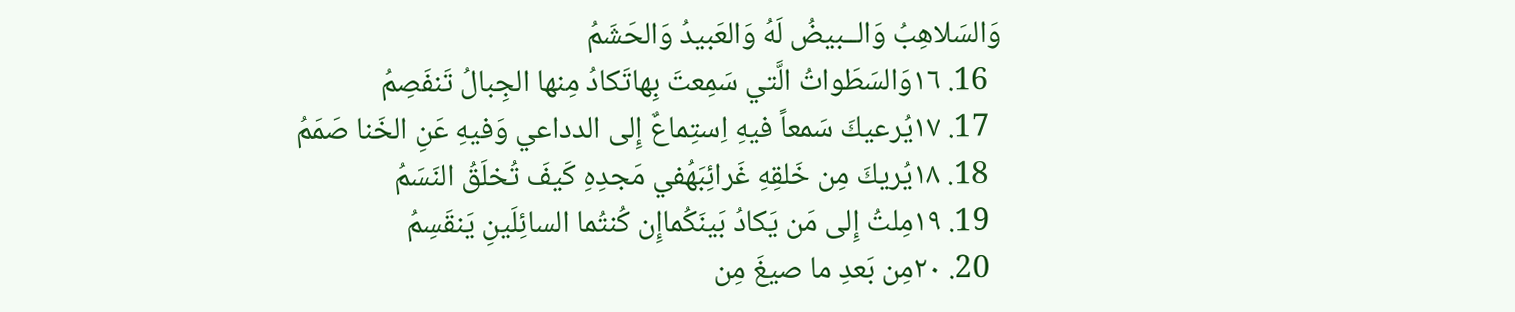وَالسَلاهِبُ وَالــبيضُ لَهُ وَالعَبيدُ وَالحَشَمُ
  16. ١٦وَالسَطَواتُ الَّتي سَمِعتَ بِهاتَكادُ مِنها الجِبالُ تَنفَصِمُ
  17. ١٧يُرعيكَ سَمعاً فيهِ اِستِماعٌ إِلى الدداعي وَفيهِ عَنِ الخَنا صَمَمُ
  18. ١٨يُريكَ مِن خَلقِهِ غَرائِبَهُفي مَجدِهِ كَيفَ تُخلَقُ النَسَمُ
  19. ١٩مِلتُ إِلى مَن يَكادُ بَينَكُماإِن كُنتُما السائِلَينِ يَنقَسِمُ
  20. ٢٠مِن بَعدِ ما صيغَ مِن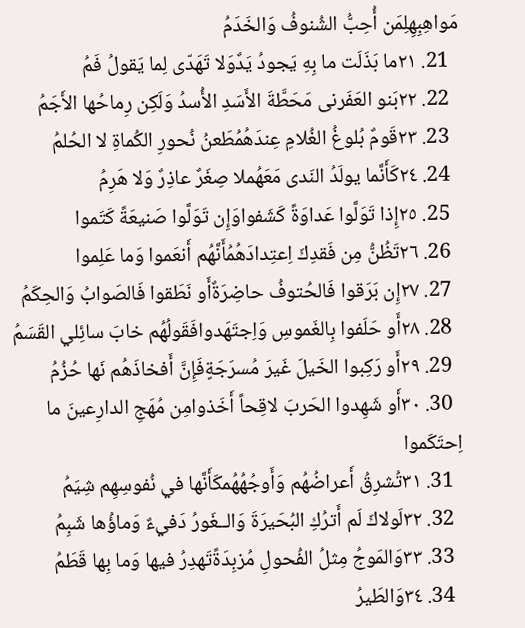مَواهِبِهِلِمَن أُحِبُّ الشُنوفُ وَالخَدَمُ
  21. ٢١ما بَذَلَت ما بِهِ يَجودُ يَدٌوَلا تَهَدّى لِما يَقولُ فَمُ
  22. ٢٢بَنو العَفَرنى مَحَطَّةَ الأَسَدِ الأُسدُ وَلَكِن رِماحُها الأَجَمُ
  23. ٢٣قَومٌ بُلوغُ الغُلامِ عِندَهُمُطَعنُ نُحورِ الكُماةِ لا الحُلمُ
  24. ٢٤كَأَنَّما يولَدُ النَدى مَعَهُملا صِغَرٌ عاذِرٌ وَلا هَرِمُ
  25. ٢٥إِذا تَوَلَّوا عَداوَةً كَشَفواوَإِن تَوَلَّوا صَنيعَةً كَتَموا
  26. ٢٦تَظُنُّ مِن فَقدِكَ اِعتِدادَهُمُأَنَّهُم أَنعَموا وَما عَلِموا
  27. ٢٧إِن بَرَقوا فَالحُتوفُ حاضِرَةٌأَو نَطَقوا فَالصَوابُ وَالحِكَمُ
  28. ٢٨أَو حَلَفوا بِالغَموسِ وَاِجتَهَدوافَقَولُهُم خابَ سائِلي القَسَمُ
  29. ٢٩أَو رَكِبوا الخَيلَ غَيرَ مُسرَجَةٍفَإِنَّ أَفخاذَهُم نَها حُزُمُ
  30. ٣٠أَو شَهِدوا الحَربَ لاقِحاً أَخَذوامِن مُهَجِ الدارِعينَ ما اِحتَكَموا
  31. ٣١تُشرِقُ أَعراضُهُم وَأَوجُهُهُمكَأَنَّها في نُفوسِهِم شِيَمُ
  32. ٣٢لَولاكَ لَم أَترُكِ البُحَيرَةَ وَالــغَورُ دَفيءٌ وَماؤُها شَبِمُ
  33. ٣٣وَالمَوجُ مِثلُ الفُحولِ مُزبِدَةًتَهدِرُ فيها وَما بِها قَطَمُ
  34. ٣٤وَالطَيرُ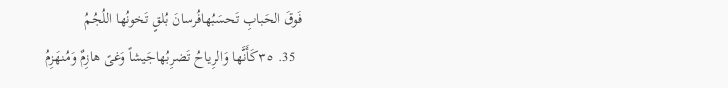فَوقَ الحَبابِ تَحسَبُهافُرسانَ بُلقٍ تَخونُها اللُجُمُ
  35. ٣٥كَأَنَّها وَالرِياحُ تَضرِبُهاجَيشاً وَغىً هازِمٌ وَمُنهَزِمُ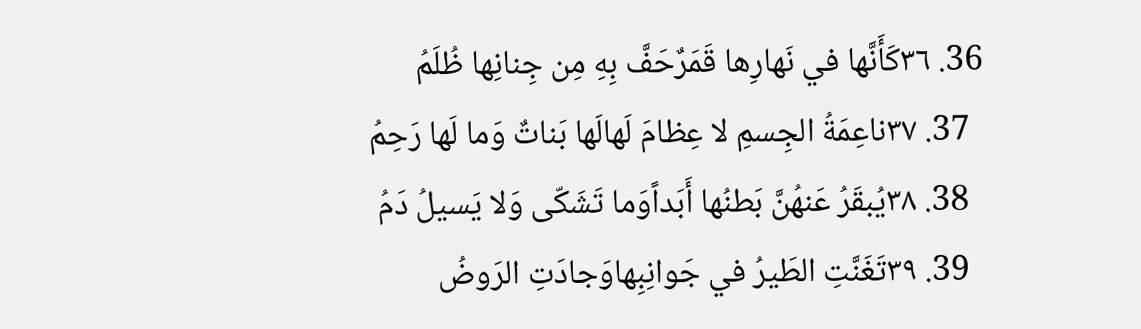36. ٣٦كَأَنَّها في نَهارِها قَمَرٌحَفَّ بِهِ مِن جِنانِها ظُلَمُ
  37. ٣٧ناعِمَةُ الجِسمِ لا عِظامَ لَهالَها بَناتٌ وَما لَها رَحِمُ
  38. ٣٨يُبقَرُ عَنهُنَّ بَطنُها أَبَداًوَما تَشَكّى وَلا يَسيلُ دَمُ
  39. ٣٩تَغَنَّتِ الطَيرُ في جَوانِبِهاوَجادَتِ الرَوضُ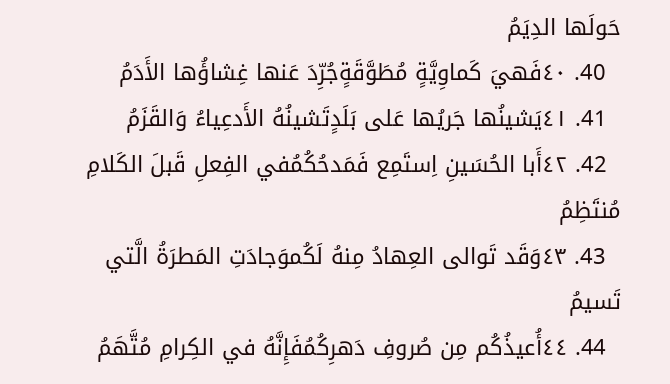حَولَها الدِيَمُ
  40. ٤٠فَهيَ كَماوِيَّةٍ مُطَوَّقَةٍجُرِّدَ عَنها غِشاؤُها الأَدَمُ
  41. ٤١يَشينُها جَريُها عَلى بَلَدٍتَشينُهُ الأَدعِياءُ وَالقَزَمُ
  42. ٤٢أَبا الحُسَينِ اِستَمِع فَمَدحُكُمُفي الفِعلِ قَبلَ الكَلامِ مُنتَظِمُ
  43. ٤٣وَقَد تَوالى العِهادُ مِنهُ لَكُموَجادَتِ المَطرَةُ الَّتي تَسيمُ
  44. ٤٤أُعيذُكُم مِن صُروفِ دَهرِكُمُفَإِنَّهُ في الكِرامِ مُتَّهَمُ